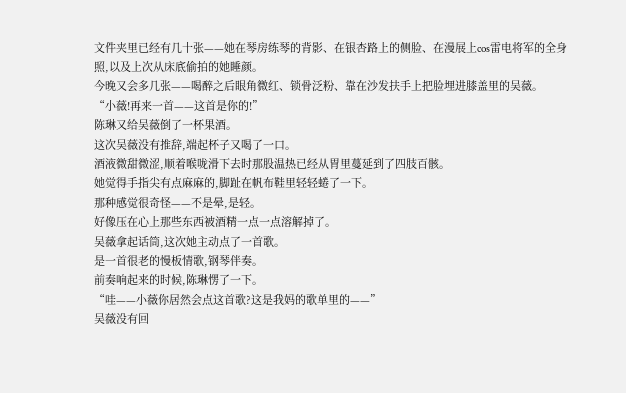文件夹里已经有几十张——她在琴房练琴的背影、在银杏路上的侧脸、在漫展上cos雷电将军的全身照,以及上次从床底偷拍的她睡颜。
今晚又会多几张——喝醉之后眼角微红、锁骨泛粉、靠在沙发扶手上把脸埋进膝盖里的吴薇。
“小薇!再来一首——这首是你的!”
陈琳又给吴薇倒了一杯果酒。
这次吴薇没有推辞,端起杯子又喝了一口。
酒液微甜微涩,顺着喉咙滑下去时那股温热已经从胃里蔓延到了四肢百骸。
她觉得手指尖有点麻麻的,脚趾在帆布鞋里轻轻蜷了一下。
那种感觉很奇怪——不是晕,是轻。
好像压在心上那些东西被酒精一点一点溶解掉了。
吴薇拿起话筒,这次她主动点了一首歌。
是一首很老的慢板情歌,钢琴伴奏。
前奏响起来的时候,陈琳愣了一下。
“哇——小薇你居然会点这首歌?这是我妈的歌单里的——”
吴薇没有回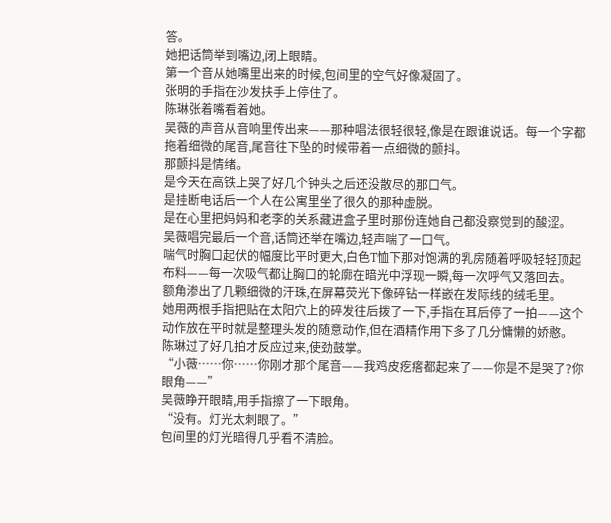答。
她把话筒举到嘴边,闭上眼睛。
第一个音从她嘴里出来的时候,包间里的空气好像凝固了。
张明的手指在沙发扶手上停住了。
陈琳张着嘴看着她。
吴薇的声音从音响里传出来——那种唱法很轻很轻,像是在跟谁说话。每一个字都拖着细微的尾音,尾音往下坠的时候带着一点细微的颤抖。
那颤抖是情绪。
是今天在高铁上哭了好几个钟头之后还没散尽的那口气。
是挂断电话后一个人在公寓里坐了很久的那种虚脱。
是在心里把妈妈和老李的关系藏进盒子里时那份连她自己都没察觉到的酸涩。
吴薇唱完最后一个音,话筒还举在嘴边,轻声喘了一口气。
喘气时胸口起伏的幅度比平时更大,白色T恤下那对饱满的乳房随着呼吸轻轻顶起布料——每一次吸气都让胸口的轮廓在暗光中浮现一瞬,每一次呼气又落回去。
额角渗出了几颗细微的汗珠,在屏幕荧光下像碎钻一样嵌在发际线的绒毛里。
她用两根手指把贴在太阳穴上的碎发往后拨了一下,手指在耳后停了一拍——这个动作放在平时就是整理头发的随意动作,但在酒精作用下多了几分慵懒的娇憨。
陈琳过了好几拍才反应过来,使劲鼓掌。
“小薇……你……你刚才那个尾音——我鸡皮疙瘩都起来了——你是不是哭了?你眼角——”
吴薇睁开眼睛,用手指擦了一下眼角。
“没有。灯光太刺眼了。”
包间里的灯光暗得几乎看不清脸。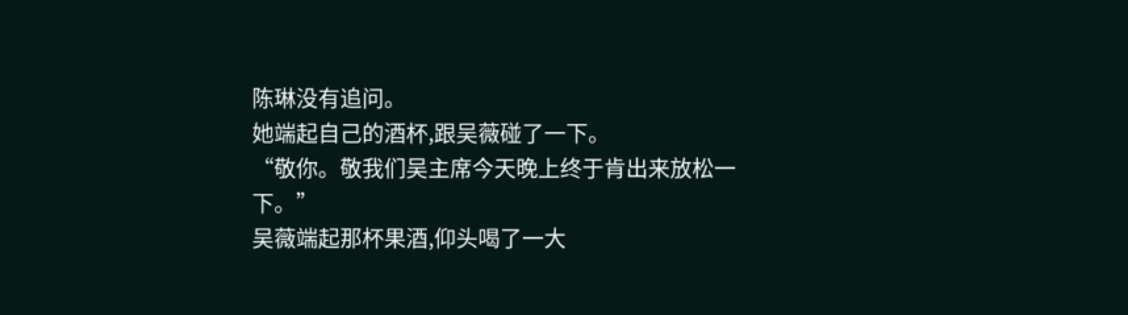陈琳没有追问。
她端起自己的酒杯,跟吴薇碰了一下。
“敬你。敬我们吴主席今天晚上终于肯出来放松一下。”
吴薇端起那杯果酒,仰头喝了一大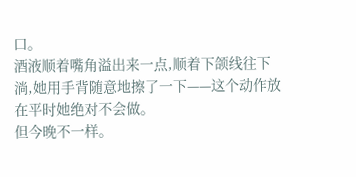口。
酒液顺着嘴角溢出来一点,顺着下颌线往下淌,她用手背随意地擦了一下——这个动作放在平时她绝对不会做。
但今晚不一样。